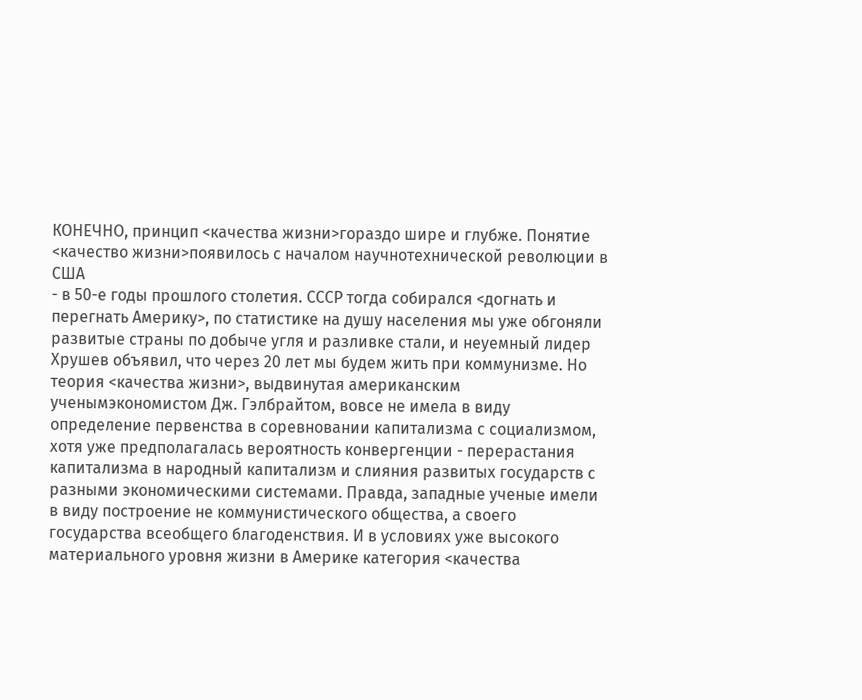КОНЕЧНО, принцип <качества жизни>гораздо шире и глубже. Понятие <качество жизни>появилось с началом научнотехнической революции в США
- в 50-е годы прошлого столетия. СССР тогда собирался <догнать и перегнать Америку>, по статистике на душу населения мы уже обгоняли развитые страны по добыче угля и разливке стали, и неуемный лидер Хрушев объявил, что через 20 лет мы будем жить при коммунизме. Но теория <качества жизни>, выдвинутая американским ученымэкономистом Дж. Гэлбрайтом, вовсе не имела в виду определение первенства в соревновании капитализма с социализмом, хотя уже предполагалась вероятность конвергенции - перерастания капитализма в народный капитализм и слияния развитых государств с разными экономическими системами. Правда, западные ученые имели в виду построение не коммунистического общества, а своего государства всеобщего благоденствия. И в условиях уже высокого материального уровня жизни в Америке категория <качества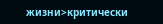жизни>критически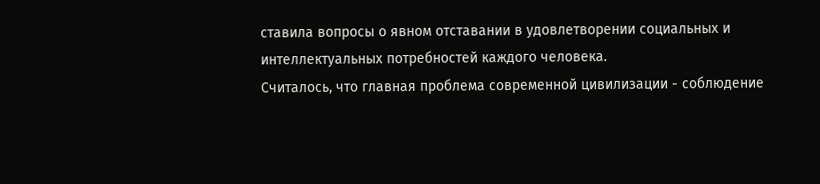ставила вопросы о явном отставании в удовлетворении социальных и интеллектуальных потребностей каждого человека.
Считалось, что главная проблема современной цивилизации - соблюдение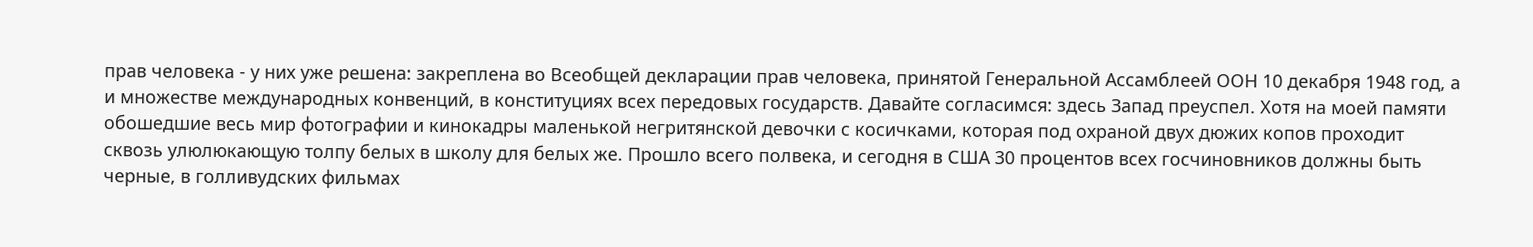прав человека - у них уже решена: закреплена во Всеобщей декларации прав человека, принятой Генеральной Ассамблеей ООН 10 декабря 1948 год, а и множестве международных конвенций, в конституциях всех передовых государств. Давайте согласимся: здесь Запад преуспел. Хотя на моей памяти обошедшие весь мир фотографии и кинокадры маленькой негритянской девочки с косичками, которая под охраной двух дюжих копов проходит сквозь улюлюкающую толпу белых в школу для белых же. Прошло всего полвека, и сегодня в США 30 процентов всех госчиновников должны быть черные, в голливудских фильмах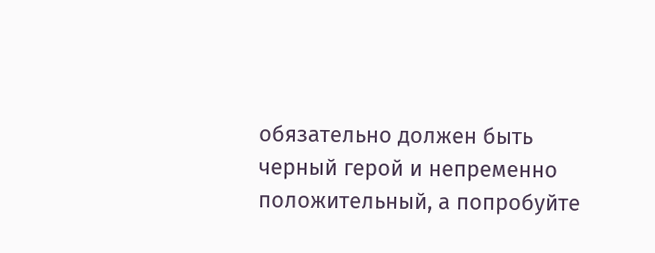обязательно должен быть черный герой и непременно положительный, а попробуйте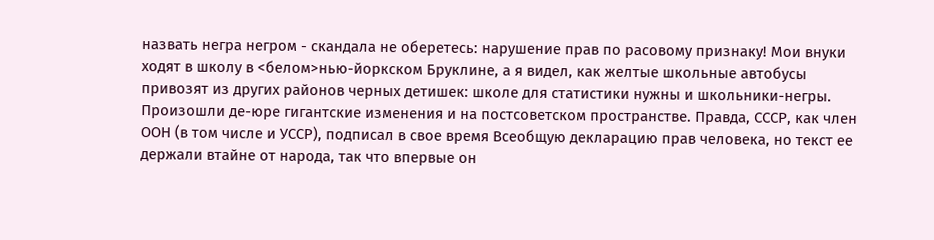назвать негра негром - скандала не оберетесь: нарушение прав по расовому признаку! Мои внуки ходят в школу в <белом>нью-йоркском Бруклине, а я видел, как желтые школьные автобусы привозят из других районов черных детишек: школе для статистики нужны и школьники-негры. Произошли де-юре гигантские изменения и на постсоветском пространстве. Правда, СССР, как член ООН (в том числе и УССР), подписал в свое время Всеобщую декларацию прав человека, но текст ее держали втайне от народа, так что впервые он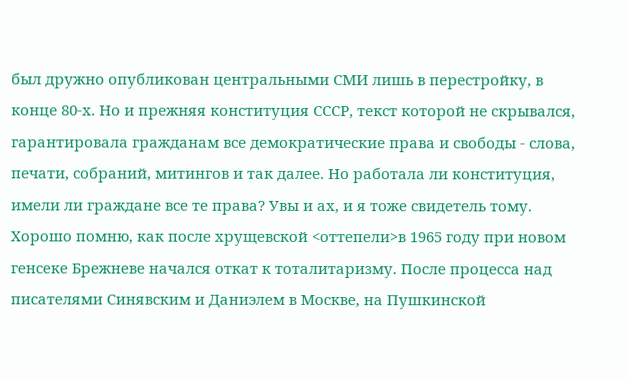был дружно опубликован центральными СМИ лишь в перестройку, в конце 80-х. Но и прежняя конституция СССР, текст которой не скрывался, гарантировала гражданам все демократические права и свободы - слова, печати, собраний, митингов и так далее. Но работала ли конституция, имели ли граждане все те права? Увы и ах, и я тоже свидетель тому.
Хорошо помню, как после хрущевской <оттепели>в 1965 году при новом генсеке Брежневе начался откат к тоталитаризму. После процесса над писателями Синявским и Даниэлем в Москве, на Пушкинской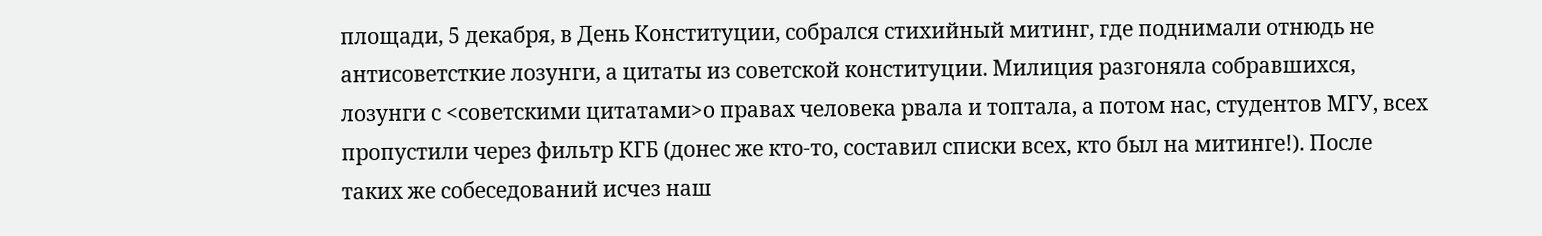площади, 5 декабря, в День Конституции, собрался стихийный митинг, где поднимали отнюдь не антисоветсткие лозунги, а цитаты из советской конституции. Милиция разгоняла собравшихся, лозунги с <советскими цитатами>о правах человека рвала и топтала, а потом нас, студентов МГУ, всех пропустили через фильтр КГБ (донес же кто-то, составил списки всех, кто был на митинге!). После таких же собеседований исчез наш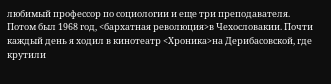любимый профессор по социологии и еще три преподавателя.
Потом был 1968 год, <бархатная революция>в Чехословакии. Почти каждый день я ходил в кинотеатр <Хроника>на Дерибасовской, где крутили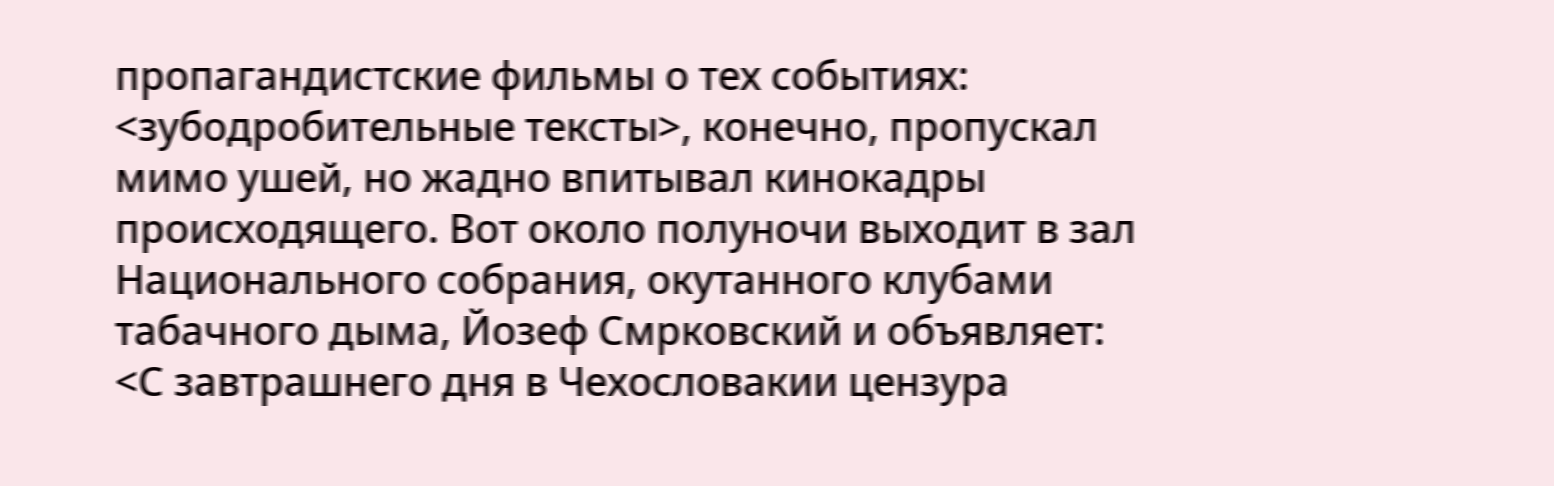пропагандистские фильмы о тех событиях: <зубодробительные тексты>, конечно, пропускал мимо ушей, но жадно впитывал кинокадры происходящего. Вот около полуночи выходит в зал Национального собрания, окутанного клубами табачного дыма, Йозеф Смрковский и объявляет: <С завтрашнего дня в Чехословакии цензура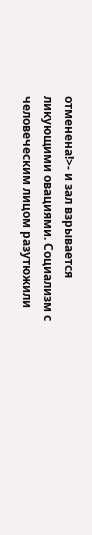отменена!>- и зал взрывается ликующими овациями. Социализм с человеческим лицом разутюжили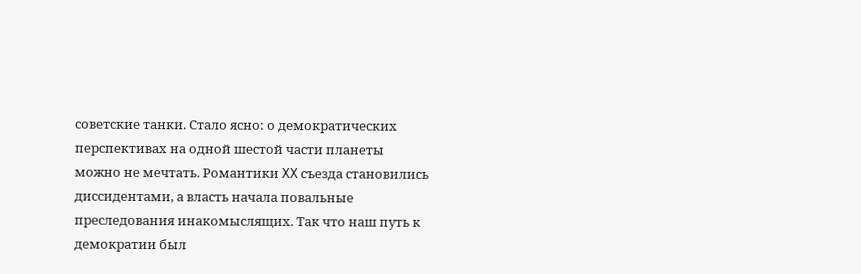советские танки. Стало ясно: о демократических перспективах на одной шестой части планеты можно не мечтать. Романтики XX съезда становились диссидентами, а власть начала повальные преследования инакомыслящих. Так что наш путь к демократии был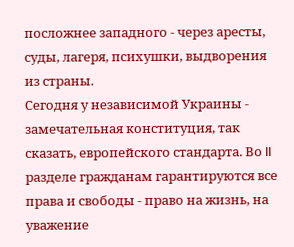посложнее западного - через аресты, суды, лагеря, психушки, выдворения из страны.
Сегодня у независимой Украины - замечательная конституция, так сказать, европейского стандарта. Во II разделе гражданам гарантируются все права и свободы - право на жизнь, на уважение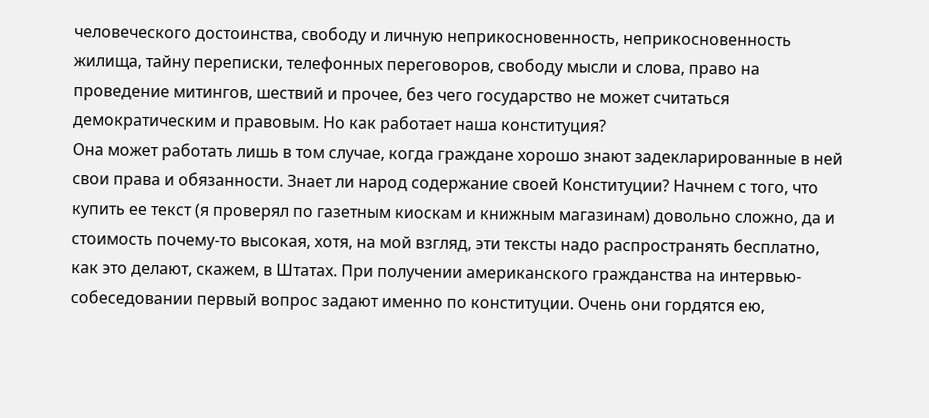человеческого достоинства, свободу и личную неприкосновенность, неприкосновенность жилища, тайну переписки, телефонных переговоров, свободу мысли и слова, право на проведение митингов, шествий и прочее, без чего государство не может считаться демократическим и правовым. Но как работает наша конституция?
Она может работать лишь в том случае, когда граждане хорошо знают задекларированные в ней свои права и обязанности. Знает ли народ содержание своей Конституции? Начнем с того, что купить ее текст (я проверял по газетным киоскам и книжным магазинам) довольно сложно, да и стоимость почему-то высокая, хотя, на мой взгляд, эти тексты надо распространять бесплатно, как это делают, скажем, в Штатах. При получении американского гражданства на интервью-собеседовании первый вопрос задают именно по конституции. Очень они гордятся ею,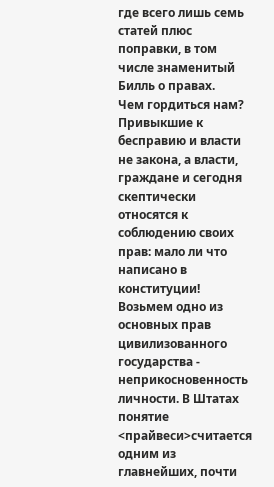где всего лишь семь статей плюс поправки, в том числе знаменитый Билль о правах.
Чем гордиться нам? Привыкшие к бесправию и власти не закона, а власти, граждане и сегодня скептически относятся к соблюдению своих прав: мало ли что написано в конституции! Возьмем одно из основных прав цивилизованного государства - неприкосновенность личности. В Штатах понятие <прайвеси>считается одним из главнейших, почти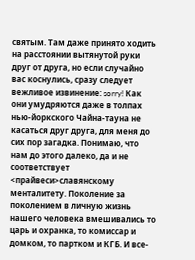святым. Там даже принято ходить на расстоянии вытянутой руки друг от друга, но если случайно вас коснулись, сразу следует вежливое извинение: sorry! Как они умудряются даже в толпах нью-йоркского Чайна-тауна не касаться друг друга, для меня до сих пор загадка. Понимаю, что нам до этого далеко, да и не соответствует <прайвеси>славянскому менталитету. Поколение за поколением в личную жизнь нашего человека вмешивались то царь и охранка, то комиссар и домком, то партком и КГБ. И все-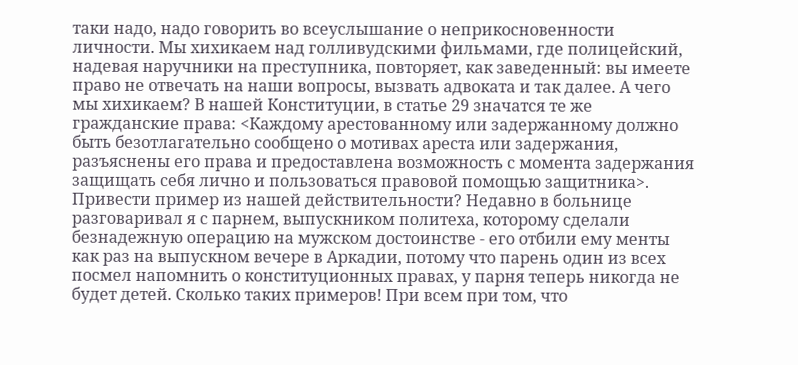таки надо, надо говорить во всеуслышание о неприкосновенности личности. Мы хихикаем над голливудскими фильмами, где полицейский, надевая наручники на преступника, повторяет, как заведенный: вы имеете право не отвечать на наши вопросы, вызвать адвоката и так далее. А чего мы хихикаем? В нашей Конституции, в статье 29 значатся те же гражданские права: <Каждому арестованному или задержанному должно быть безотлагательно сообщено о мотивах ареста или задержания, разъяснены его права и предоставлена возможность с момента задержания защищать себя лично и пользоваться правовой помощью защитника>.
Привести пример из нашей действительности? Недавно в больнице разговаривал я с парнем, выпускником политеха, которому сделали безнадежную операцию на мужском достоинстве - его отбили ему менты как раз на выпускном вечере в Аркадии, потому что парень один из всех посмел напомнить о конституционных правах, у парня теперь никогда не будет детей. Сколько таких примеров! При всем при том, что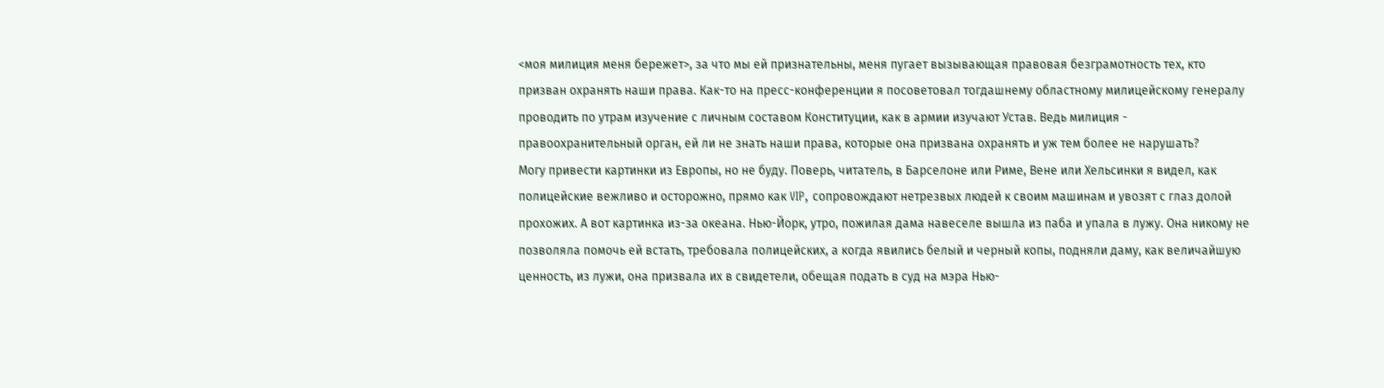<моя милиция меня бережет>, за что мы ей признательны, меня пугает вызывающая правовая безграмотность тех, кто призван охранять наши права. Как-то на пресс-конференции я посоветовал тогдашнему областному милицейскому генералу проводить по утрам изучение с личным составом Конституции, как в армии изучают Устав. Ведь милиция - правоохранительный орган, ей ли не знать наши права, которые она призвана охранять и уж тем более не нарушать?
Могу привести картинки из Европы, но не буду. Поверь, читатель, в Барселоне или Риме, Вене или Хельсинки я видел, как полицейские вежливо и осторожно, прямо как VIP, сопровождают нетрезвых людей к своим машинам и увозят с глаз долой прохожих. А вот картинка из-за океана. Нью-Йорк, утро, пожилая дама навеселе вышла из паба и упала в лужу. Она никому не позволяла помочь ей встать, требовала полицейских, а когда явились белый и черный копы, подняли даму, как величайшую ценность, из лужи, она призвала их в свидетели, обещая подать в суд на мэра Нью-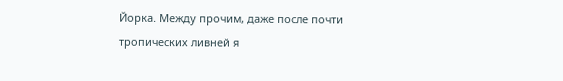Йорка. Между прочим, даже после почти тропических ливней я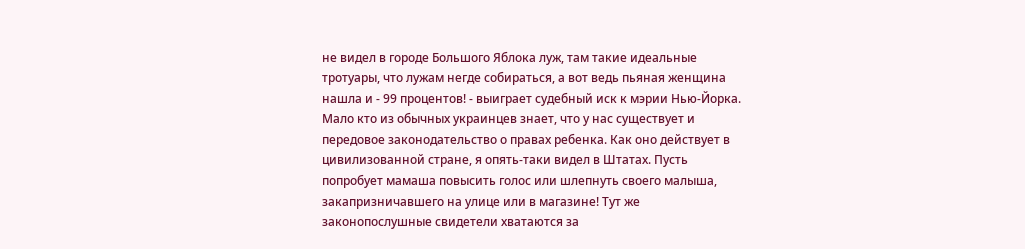не видел в городе Большого Яблока луж, там такие идеальные тротуары, что лужам негде собираться, а вот ведь пьяная женщина нашла и - 99 процентов! - выиграет судебный иск к мэрии Нью-Йорка.
Мало кто из обычных украинцев знает, что у нас существует и передовое законодательство о правах ребенка. Как оно действует в цивилизованной стране, я опять-таки видел в Штатах. Пусть попробует мамаша повысить голос или шлепнуть своего малыша, закапризничавшего на улице или в магазине! Тут же законопослушные свидетели хватаются за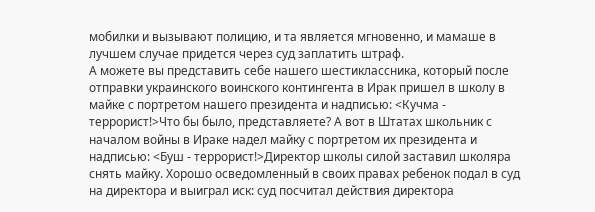мобилки и вызывают полицию, и та является мгновенно, и мамаше в лучшем случае придется через суд заплатить штраф.
А можете вы представить себе нашего шестиклассника, который после отправки украинского воинского контингента в Ирак пришел в школу в майке с портретом нашего президента и надписью: <Кучма - террорист!>Что бы было, представляете? А вот в Штатах школьник с началом войны в Ираке надел майку с портретом их президента и надписью: <Буш - террорист!>Директор школы силой заставил школяра снять майку. Хорошо осведомленный в своих правах ребенок подал в суд на директора и выиграл иск: суд посчитал действия директора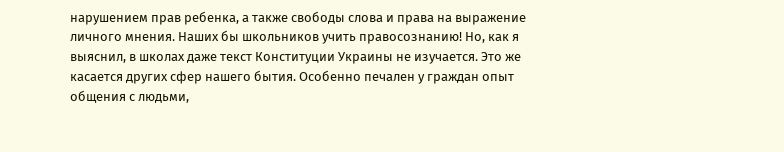нарушением прав ребенка, а также свободы слова и права на выражение личного мнения. Наших бы школьников учить правосознанию! Но, как я выяснил, в школах даже текст Конституции Украины не изучается. Это же касается других сфер нашего бытия. Особенно печален у граждан опыт общения с людьми,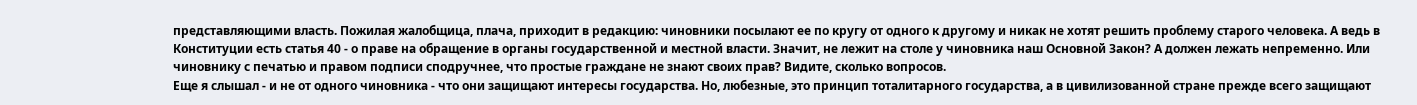представляющими власть. Пожилая жалобщица, плача, приходит в редакцию: чиновники посылают ее по кругу от одного к другому и никак не хотят решить проблему старого человека. А ведь в Конституции есть статья 40 - о праве на обращение в органы государственной и местной власти. Значит, не лежит на столе у чиновника наш Основной Закон? А должен лежать непременно. Или чиновнику с печатью и правом подписи сподручнее, что простые граждане не знают своих прав? Видите, сколько вопросов.
Еще я слышал - и не от одного чиновника - что они защищают интересы государства. Но, любезные, это принцип тоталитарного государства, а в цивилизованной стране прежде всего защищают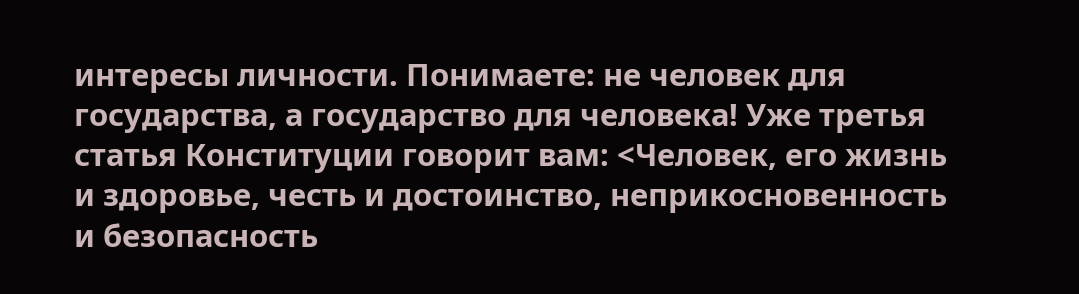интересы личности. Понимаете: не человек для государства, а государство для человека! Уже третья статья Конституции говорит вам: <Человек, его жизнь и здоровье, честь и достоинство, неприкосновенность и безопасность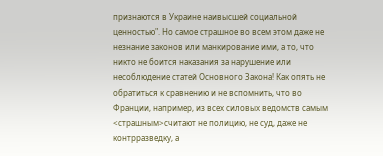признаются в Украине наивысшей социальной ценностью". Но самое страшное во всем этом даже не незнание законов или манкирование ими, а то, что никто не боится наказания за нарушение или несоблюдение статей Основного Закона! Как опять не обратиться к сравнению и не вспомнить, что во Франции, например, из всех силовых ведомств самым <страшным>считают не полицию, не суд, даже не контрразведку, а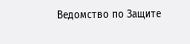Ведомство по Защите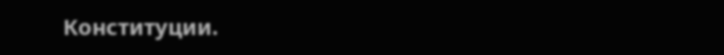Конституции.